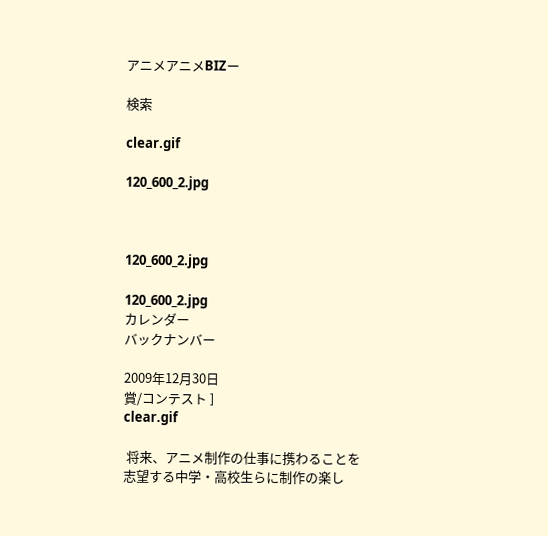アニメアニメBIZー

検索

clear.gif

120_600_2.jpg



120_600_2.jpg

120_600_2.jpg
カレンダー
バックナンバー

2009年12月30日
賞/コンテスト ]
clear.gif

 将来、アニメ制作の仕事に携わることを志望する中学・高校生らに制作の楽し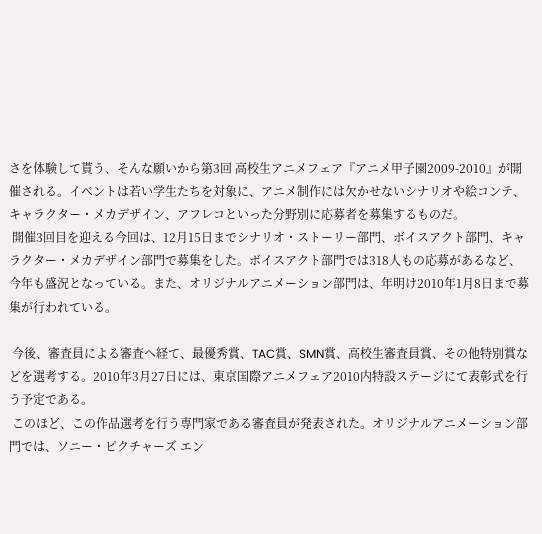さを体験して貰う、そんな願いから第3回 高校生アニメフェア『アニメ甲子園2009-2010』が開催される。イベントは若い学生たちを対象に、アニメ制作には欠かせないシナリオや絵コンテ、キャラクター・メカデザイン、アフレコといった分野別に応募者を募集するものだ。
 開催3回目を迎える今回は、12月15日までシナリオ・ストーリー部門、ボイスアクト部門、キャラクター・メカデザイン部門で募集をした。ボイスアクト部門では318人もの応募があるなど、今年も盛況となっている。また、オリジナルアニメーション部門は、年明け2010年1月8日まで募集が行われている。

 今後、審査員による審査へ経て、最優秀賞、TAC賞、SMN賞、高校生審査員賞、その他特別賞などを選考する。2010年3月27日には、東京国際アニメフェア2010内特設ステージにて表彰式を行う予定である。
 このほど、この作品選考を行う専門家である審査員が発表された。オリジナルアニメーション部門では、ソニー・ピクチャーズ エン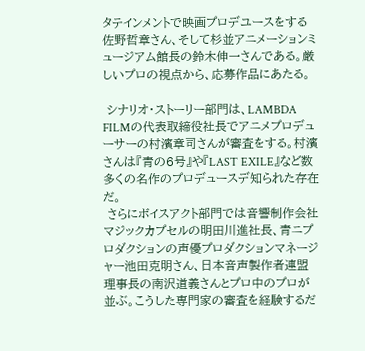タテインメントで映画プロデユースをする佐野哲章さん、そして杉並アニメーションミュージアム館長の鈴木伸一さんである。厳しいプロの視点から、応募作品にあたる。

 シナリオ・ストーリー部門は、LAMBDA FILMの代表取締役社長でアニメプロデューサーの村濱章司さんが審査をする。村濱さんは『青の6号』や『LAST EXILE』など数多くの名作のプロデュースデ知られた存在だ。
 さらにボイスアクト部門では音響制作会社マジックカプセルの明田川進社長、青ニプロダクションの声優プロダクションマネージャー池田克明さん、日本音声製作者連盟理事長の南沢道義さんとプロ中のプロが並ぶ。こうした専門家の審査を経験するだ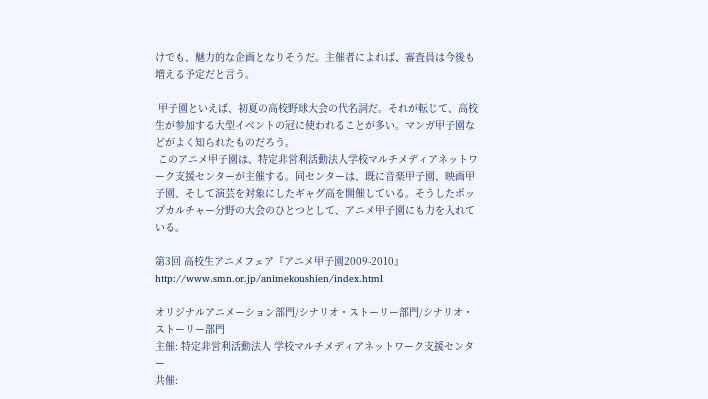けでも、魅力的な企画となりそうだ。主催者によれば、審査員は今後も増える予定だと言う。

 甲子園といえば、初夏の高校野球大会の代名詞だ。それが転じて、高校生が参加する大型イベントの冠に使われることが多い。マンガ甲子園などがよく知られたものだろう。
 このアニメ甲子園は、特定非営利活動法人学校マルチメディアネットワーク支援センターが主催する。同センターは、既に音楽甲子園、映画甲子園、そして演芸を対象にしたギャグ高を開催している。そうしたポップカルチャー分野の大会のひとつとして、アニメ甲子園にも力を入れている。

第3回 高校生アニメフェア『アニメ甲子園2009-2010』
http://www.smn.or.jp/animekoushien/index.html

オリジナルアニメーション部門/シナリオ・ストーリー部門/シナリオ・ストーリー部門
主催: 特定非営利活動法人 学校マルチメディアネットワーク支援センター
共催: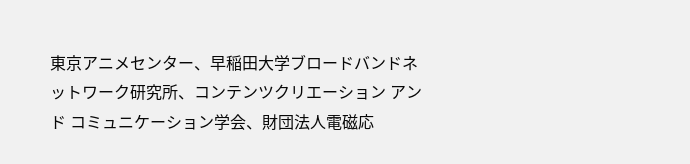東京アニメセンター、早稲田大学ブロードバンドネットワーク研究所、コンテンツクリエーション アンド コミュニケーション学会、財団法人電磁応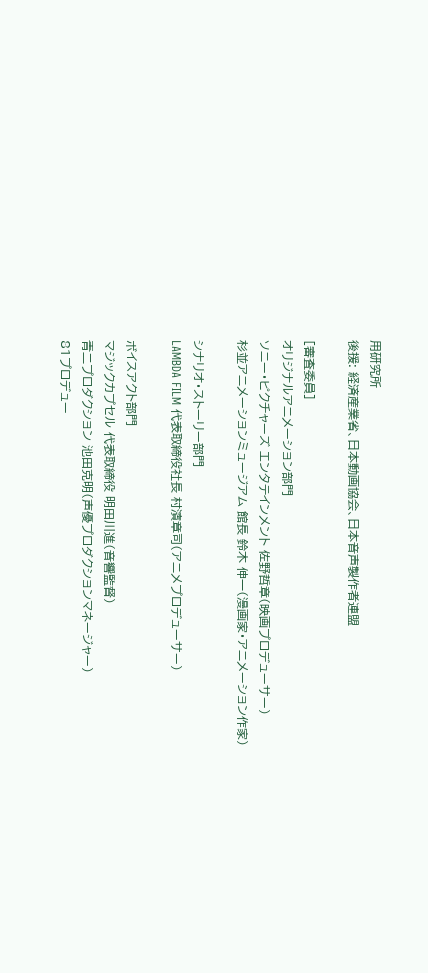用研究所
後援: 経済産業省、日本動画協会、日本音声製作者連盟

[審査委員]
オリジナルアニメーション部門
ソニー・ピクチャーズ エンタテインメント 佐野哲章(映画プロデューサー)
杉並アニメーションミュージアム 館長 鈴木 伸一(漫画家・アニメーション作家)

シナリオ・ストーリー部門
LAMBDA FILM 代表取締役社長 村濱章司(アニメプロデューサー)

ボイスアクト部門
マジックカプセル 代表取締役 明田川進(音響監督)
青二プロダクション 池田克明(声優プロダクションマネージャー)
81プロデュー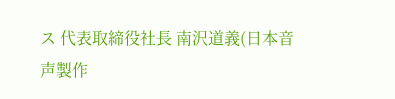ス 代表取締役社長 南沢道義(日本音声製作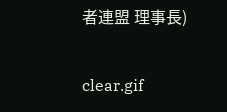者連盟 理事長)

clear.gif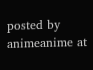posted by animeanime at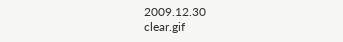2009.12.30
clear.gif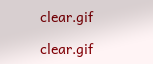clear.gif

clear.gif